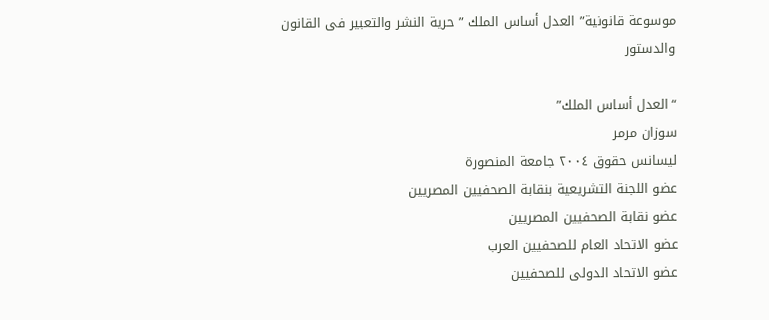موسوعة قانونية” العدل أساس الملك ” حرية النشر والتعبير فى القانون والدستور

“العدل أساس الملك”
سوزان مرمر
ليسانس حقوق ٢٠٠٤ جامعة المنصورة
عضو اللجنة التشريعية بنقابة الصحفيين المصريين
عضو نقابة الصحفيين المصريين
عضو الاتحاد العام للصحفيين العرب
عضو الاتحاد الدولى للصحفيين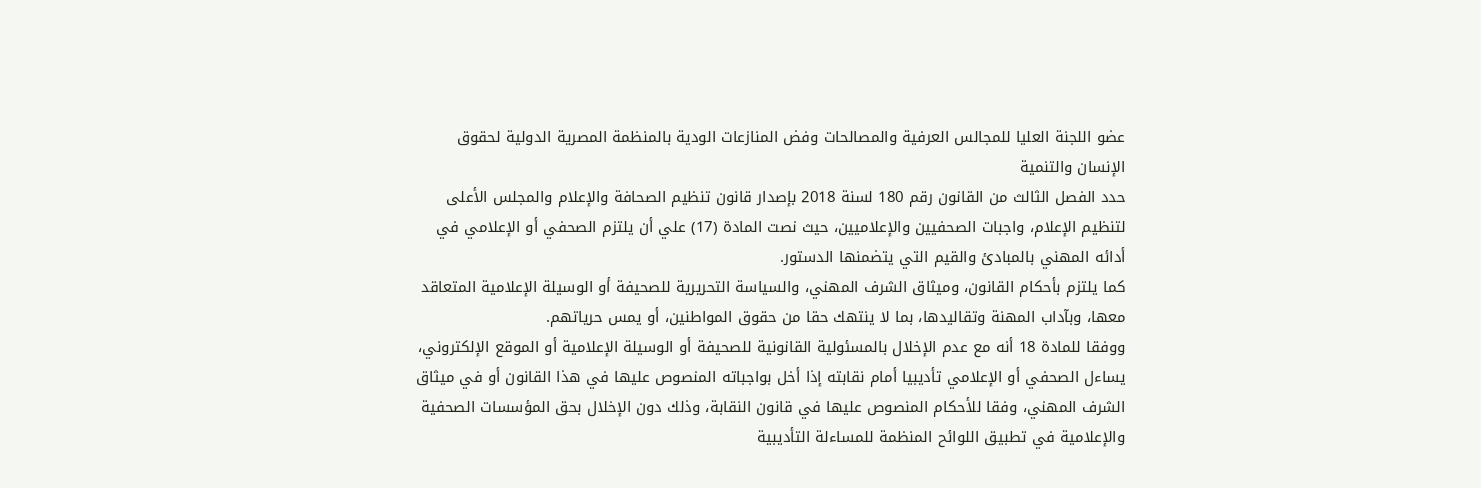عضو اللجنة العليا للمجالس العرفية والمصالحات وفض المنازعات الودية بالمنظمة المصرية الدولية لحقوق الإنسان والتنمية
حدد الفصل الثالث من القانون رقم 180 لسنة 2018 بإصدار قانون تنظيم الصحافة والإعلام والمجلس الأعلى لتنظيم الإعلام، واجبات الصحفيين والإعلاميين، حيث نصت المادة (17) علي أن يلتزم الصحفي أو الإعلامي في أدائه المهني بالمبادئ والقيم التي يتضمنها الدستور.
كما يلتزم بأحكام القانون، وميثاق الشرف المهني، والسياسة التحريرية للصحيفة أو الوسيلة الإعلامية المتعاقد معها، وبآداب المهنة وتقاليدها، بما لا ينتهك حقا من حقوق المواطنين، أو يمس حرياتهم.
ووفقا للمادة 18 أنه مع عدم الإخلال بالمسئولية القانونية للصحيفة أو الوسيلة الإعلامية أو الموقع الإلكتروني، يساءل الصحفي أو الإعلامي تأديبيا أمام نقابته إذا أخل بواجباته المنصوص عليها في هذا القانون أو في ميثاق الشرف المهني، وفقا للأحكام المنصوص عليها في قانون النقابة، وذلك دون الإخلال بحق المؤسسات الصحفية والإعلامية في تطبيق اللوائح المنظمة للمساءلة التأديبية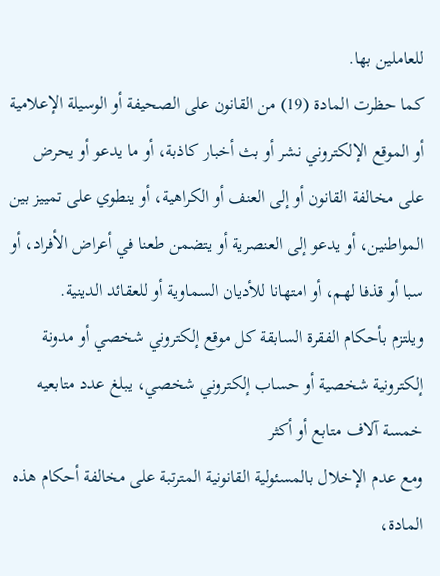للعاملين بها.
كما حظرت المادة (19) من القانون على الصحيفة أو الوسيلة الإعلامية أو الموقع الإلكتروني نشر أو بث أخبار كاذبة، أو ما يدعو أو يحرض على مخالفة القانون أو إلى العنف أو الكراهية، أو ينطوي على تمييز بين المواطنين، أو يدعو إلى العنصرية أو يتضمن طعنا في أعراض الأفراد، أو سبا أو قذفا لهم، أو امتهانا للأديان السماوية أو للعقائد الدينية.
ويلتزم بأحكام الفقرة السابقة كل موقع إلكتروني شخصي أو مدونة إلكترونية شخصية أو حساب إلكتروني شخصي، يبلغ عدد متابعيه خمسة آلاف متابع أو أكثر
ومع عدم الإخلال بالمسئولية القانونية المترتبة على مخالفة أحكام هذه المادة،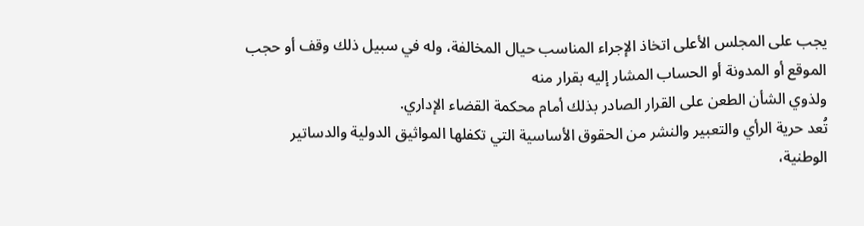يجب على المجلس الأعلى اتخاذ الإجراء المناسب حيال المخالفة، وله في سبيل ذلك وقف أو حجب الموقع أو المدونة أو الحساب المشار إليه بقرار منه
ولذوي الشأن الطعن على القرار الصادر بذلك أمام محكمة القضاء الإداري.
تُعد حرية الرأي والتعبير والنشر من الحقوق الأساسية التي تكفلها المواثيق الدولية والدساتير الوطنية،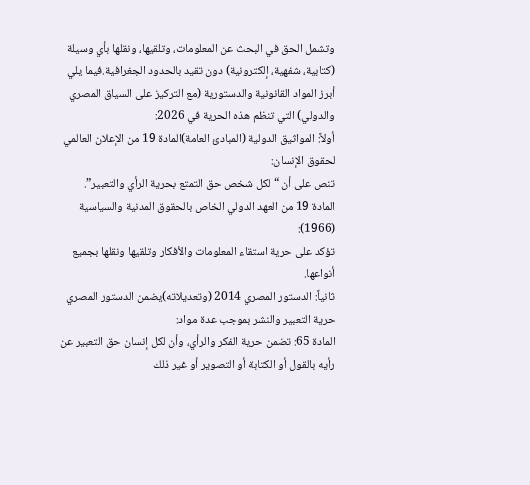وتشمل الحق في البحث عن المعلومات، وتلقيها، ونقلها بأي وسيلة (كتابية، شفهية، إلكترونية) دون تقيد بالحدود الجغرافية.فيما يلي أبرز المواد القانونية والدستورية (مع التركيز على السياق المصري والدولي) التي تنظم هذه الحرية في 2026:
أولاً: المواثيق الدولية (المبادئ العامة)المادة 19 من الإعلان العالمي لحقوق الإنسان:
تنص على أن “لكل شخص حق التمتع بحرية الرأي والتعبير”.
المادة 19 من العهد الدولي الخاص بالحقوق المدنية والسياسية (1966):
تؤكد على حرية استقاء المعلومات والأفكار وتلقيها ونقلها بجميع أنواعها.
ثانياً: الدستور المصري 2014 (وتعديلاته)يضمن الدستور المصري حرية التعبير والنشر بموجب عدة مواد:
المادة 65: تضمن حرية الفكر والرأي، وأن لكل إنسان حق التعبير عن رأيه بالقول أو الكتابة أو التصوير أو غير ذلك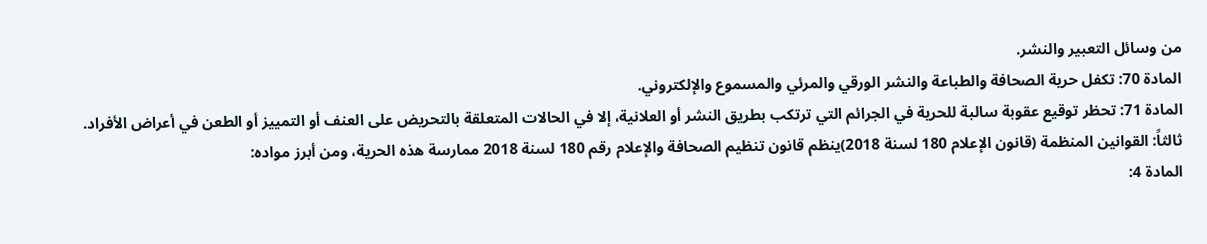من وسائل التعبير والنشر.
المادة 70: تكفل حرية الصحافة والطباعة والنشر الورقي والمرئي والمسموع والإلكتروني.
المادة 71: تحظر توقيع عقوبة سالبة للحرية في الجرائم التي ترتكب بطريق النشر أو العلانية، إلا في الحالات المتعلقة بالتحريض على العنف أو التمييز أو الطعن في أعراض الأفراد.
ثالثاً: القوانين المنظمة (قانون الإعلام 180 لسنة 2018)ينظم قانون تنظيم الصحافة والإعلام رقم 180 لسنة 2018 ممارسة هذه الحرية، ومن أبرز مواده:
المادة 4: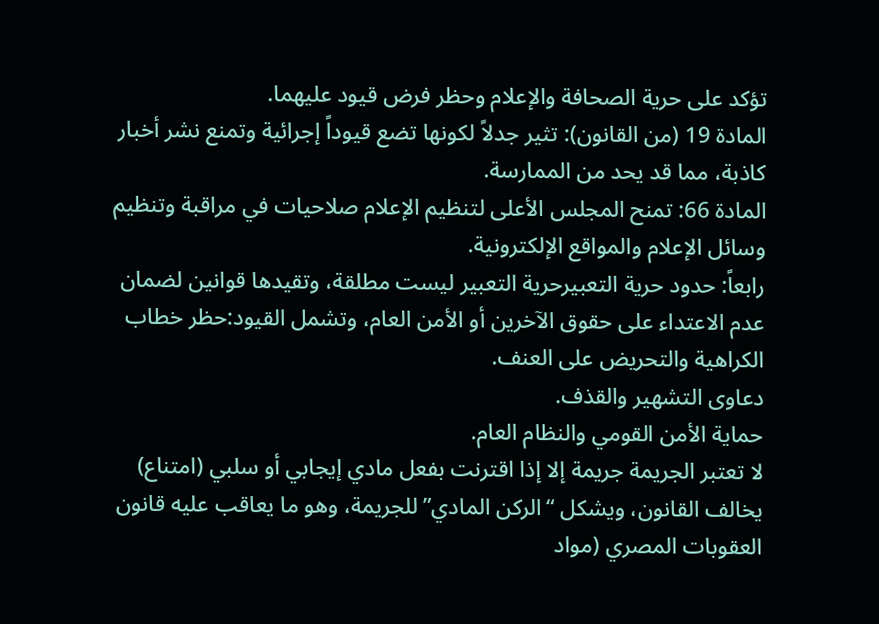تؤكد على حرية الصحافة والإعلام وحظر فرض قيود عليهما.
المادة 19 (من القانون): تثير جدلاً لكونها تضع قيوداً إجرائية وتمنع نشر أخبار كاذبة، مما قد يحد من الممارسة.
المادة 66: تمنح المجلس الأعلى لتنظيم الإعلام صلاحيات في مراقبة وتنظيم وسائل الإعلام والمواقع الإلكترونية.
رابعاً: حدود حرية التعبيرحرية التعبير ليست مطلقة، وتقيدها قوانين لضمان عدم الاعتداء على حقوق الآخرين أو الأمن العام، وتشمل القيود:حظر خطاب الكراهية والتحريض على العنف.
دعاوى التشهير والقذف.
حماية الأمن القومي والنظام العام.
لا تعتبر الجريمة جريمة إلا إذا اقترنت بفعل مادي إيجابي أو سلبي (امتناع) يخالف القانون، ويشكل “الركن المادي” للجريمة، وهو ما يعاقب عليه قانون العقوبات المصري (مواد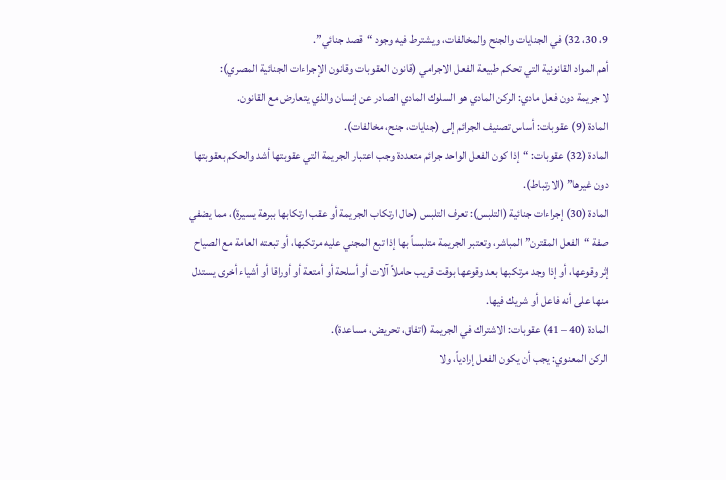9، 30، 32) في الجنايات والجنح والمخالفات، ويشترط فيه وجود “قصد جنائي”.
أهم المواد القانونية التي تحكم طبيعة الفعل الاجرامي (قانون العقوبات وقانون الإجراءات الجنائية المصري):
لا جريمة دون فعل مادي: الركن المادي هو السلوك المادي الصادر عن إنسان والذي يتعارض مع القانون.
المادة (9) عقوبات: أساس تصنيف الجرائم إلى (جنايات، جنح، مخالفات).
المادة (32) عقوبات: “إذا كون الفعل الواحد جرائم متعددة وجب اعتبار الجريمة التي عقوبتها أشد والحكم بعقوبتها دون غيرها” (الارتباط).
المادة (30) إجراءات جنائية (التلبس): تعرف التلبس (حال ارتكاب الجريمة أو عقب ارتكابها ببرهة يسيرة)، مما يضفي صفة “الفعل المقترن” المباشر، وتعتبر الجريمة متلبساً بها إذا تبع المجني عليه مرتكبها، أو تبعته العامة مع الصياح إثر وقوعها، أو إذا وجد مرتكبها بعد وقوعها بوقت قريب حاملاً آلات أو أسلحة أو أمتعة أو أوراقا أو أشياء أخرى يستدل منها على أنه فاعل أو شريك فيها.
المادة (40 – 41) عقوبات: الاشتراك في الجريمة (اتفاق، تحريض، مساعدة).
الركن المعنوي: يجب أن يكون الفعل إرادياً، ولا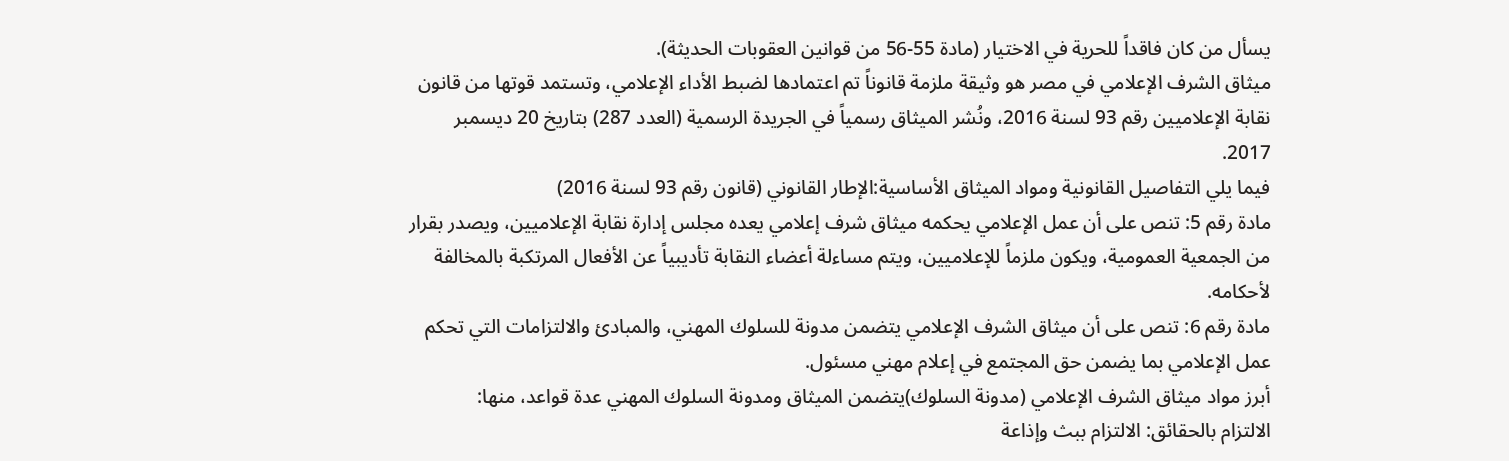يسأل من كان فاقداً للحرية في الاختيار (مادة 55-56 من قوانين العقوبات الحديثة).
ميثاق الشرف الإعلامي في مصر هو وثيقة ملزمة قانوناً تم اعتمادها لضبط الأداء الإعلامي، وتستمد قوتها من قانون نقابة الإعلاميين رقم 93 لسنة 2016، ونُشر الميثاق رسمياً في الجريدة الرسمية (العدد 287) بتاريخ 20 ديسمبر 2017.
فيما يلي التفاصيل القانونية ومواد الميثاق الأساسية:الإطار القانوني (قانون رقم 93 لسنة 2016)
مادة رقم 5: تنص على أن عمل الإعلامي يحكمه ميثاق شرف إعلامي يعده مجلس إدارة نقابة الإعلاميين، ويصدر بقرار من الجمعية العمومية، ويكون ملزماً للإعلاميين، ويتم مساءلة أعضاء النقابة تأديبياً عن الأفعال المرتكبة بالمخالفة لأحكامه.
مادة رقم 6: تنص على أن ميثاق الشرف الإعلامي يتضمن مدونة للسلوك المهني، والمبادئ والالتزامات التي تحكم عمل الإعلامي بما يضمن حق المجتمع في إعلام مهني مسئول.
أبرز مواد ميثاق الشرف الإعلامي (مدونة السلوك)يتضمن الميثاق ومدونة السلوك المهني عدة قواعد، منها:
الالتزام بالحقائق: الالتزام ببث وإذاعة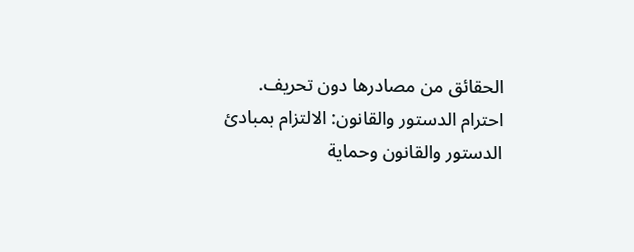الحقائق من مصادرها دون تحريف.
احترام الدستور والقانون: الالتزام بمبادئ الدستور والقانون وحماية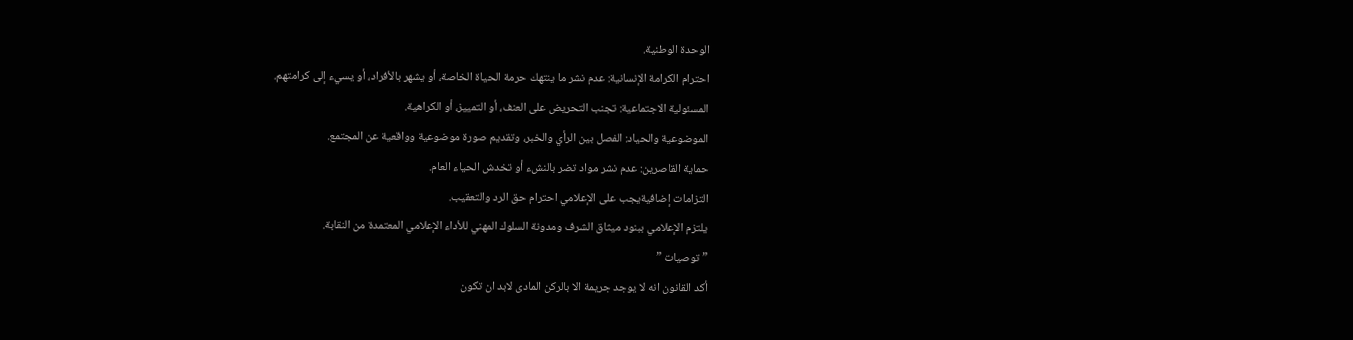الوحدة الوطنية.
احترام الكرامة الإنسانية: عدم نشر ما ينتهك حرمة الحياة الخاصة، أو يشهر بالأفراد، أو يسيء إلى كرامتهم.
المسئولية الاجتماعية: تجنب التحريض على العنف، أو التمييز، أو الكراهية.
الموضوعية والحياد: الفصل بين الرأي والخبر، وتقديم صورة موضوعية وواقعية عن المجتمع.
حماية القاصرين: عدم نشر مواد تضر بالنشء أو تخدش الحياء العام.
التزامات إضافيةيجب على الإعلامي احترام حق الرد والتعقيب.
يلتزم الإعلامي ببنود ميثاق الشرف ومدونة السلوك المهني للأداء الإعلامي المعتمدة من النقابة.
” توصيات ”
أكد القانون انه لا يوجد جريمة الا بالركن المادى لابد ان تكون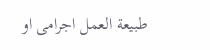طبيعة العمل اجرامى او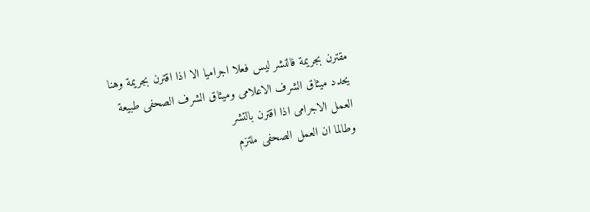مقترن بجريمة فالنشر ليس فعلا اجراميا الا اذا اقترن بجريمة وهنا يحدد ميثاق الشرف الاعلامى وميثاق الشرف الصحفى طبيعة العمل الاجرامى اذا اقترن بالتشر
وطالما ان العمل الصحفى ملتزم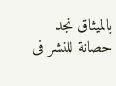بالميثاق نجد حصانة للنشر فى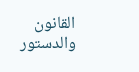القانون والدستور